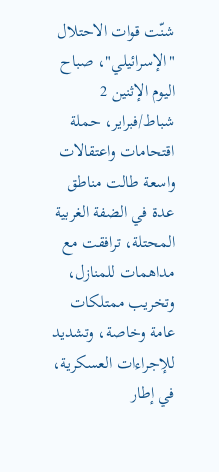شنّت قوات الاحتلال "الإسرائيلي"، صباح اليوم الإثنين 2 شباط/فبراير، حملة اقتحامات واعتقالات واسعة طالت مناطق عدة في الضفة الغربية المحتلة، ترافقت مع مداهمات للمنازل، وتخريب ممتلكات عامة وخاصة، وتشديد للإجراءات العسكرية، في إطار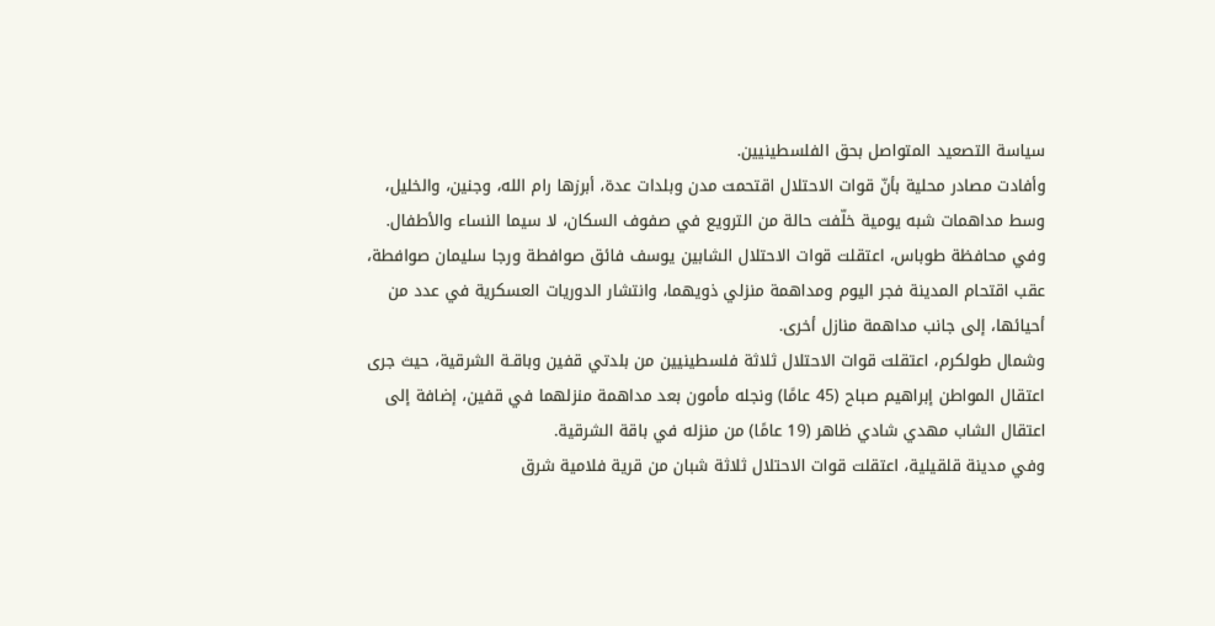سياسة التصعيد المتواصل بحق الفلسطينيين.
وأفادت مصادر محلية بأنّ قوات الاحتلال اقتحمت مدن وبلدات عدة، أبرزها رام الله، وجنين، والخليل، وسط مداهمات شبه يومية خلّفت حالة من الترويع في صفوف السكان، لا سيما النساء والأطفال.
وفي محافظة طوباس، اعتقلت قوات الاحتلال الشابين يوسف فائق صوافطة ورجا سليمان صوافطة، عقب اقتحام المدينة فجر اليوم ومداهمة منزلي ذويهما، وانتشار الدوريات العسكرية في عدد من أحيائها، إلى جانب مداهمة منازل أخرى.
وشمال طولكرم، اعتقلت قوات الاحتلال ثلاثة فلسطينيين من بلدتي قفين وباقـة الشرقية، حيث جرى اعتقال المواطن إبراهيم صباح (45 عامًا) ونجله مأمون بعد مداهمة منزلهما في قفين، إضافة إلى اعتقال الشاب مهدي شادي ظاهر (19 عامًا) من منزله في باقة الشرقية.
وفي مدينة قلقيلية، اعتقلت قوات الاحتلال ثلاثة شبان من قرية فلامية شرق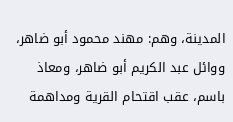المدينة، وهم: مهند محمود أبو ضاهر، ووائل عبد الكريم أبو ضاهر، ومعاذ باسم، عقب اقتحام القرية ومداهمة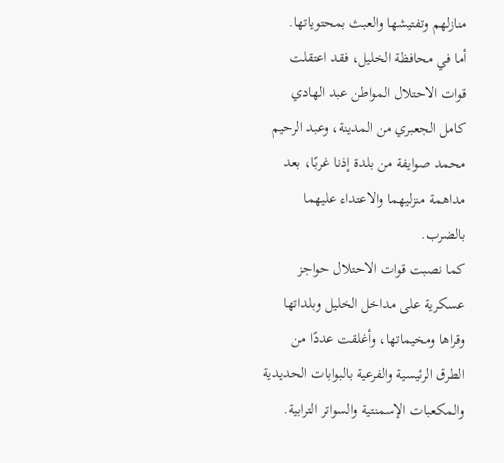منازلهم وتفتيشها والعبث بمحتوياتها.
أما في محافظة الخليل، فقد اعتقلت قوات الاحتلال المواطن عبد الهادي كامل الجعبري من المدينة، وعبد الرحيم محمد صوايفة من بلدة إذنا غربًا، بعد مداهمة منزليهما والاعتداء عليهما بالضرب.
كما نصبت قوات الاحتلال حواجز عسكرية على مداخل الخليل وبلداتها وقراها ومخيماتها، وأغلقت عددًا من الطرق الرئيسية والفرعية بالبوابات الحديدية والمكعبات الإسمنتية والسواتر الترابية.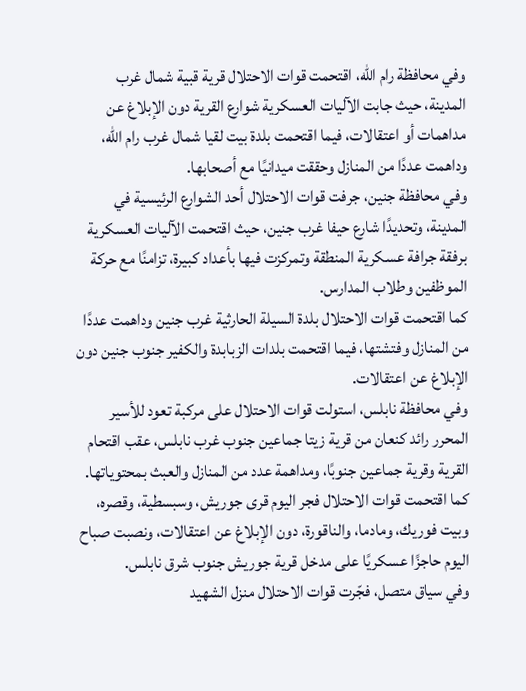وفي محافظة رام الله، اقتحمت قوات الاحتلال قرية قبية شمال غرب المدينة، حيث جابت الآليات العسكرية شوارع القرية دون الإبلاغ عن مداهمات أو اعتقالات، فيما اقتحمت بلدة بيت لقيا شمال غرب رام الله، وداهمت عددًا من المنازل وحققت ميدانيًا مع أصحابها.
وفي محافظة جنين، جرفت قوات الاحتلال أحد الشوارع الرئيسية في المدينة، وتحديدًا شارع حيفا غرب جنين، حيث اقتحمت الآليات العسكرية برفقة جرافة عسكرية المنطقة وتمركزت فيها بأعداد كبيرة، تزامنًا مع حركة الموظفين وطلاب المدارس.
كما اقتحمت قوات الاحتلال بلدة السيلة الحارثية غرب جنين وداهمت عددًا من المنازل وفتشتها، فيما اقتحمت بلدات الزبابدة والكفير جنوب جنين دون الإبلاغ عن اعتقالات.
وفي محافظة نابلس، استولت قوات الاحتلال على مركبة تعود للأسير المحرر رائد كنعان من قرية زيتا جماعين جنوب غرب نابلس، عقب اقتحام القرية وقرية جماعين جنوبًا، ومداهمة عدد من المنازل والعبث بمحتوياتها.
كما اقتحمت قوات الاحتلال فجر اليوم قرى جوريش، وسبسطية، وقصره، وبيت فوريك، ومادما، والناقورة، دون الإبلاغ عن اعتقالات، ونصبت صباح اليوم حاجزًا عسكريًا على مدخل قرية جوريش جنوب شرق نابلس.
وفي سياق متصل، فجّرت قوات الاحتلال منزل الشهيد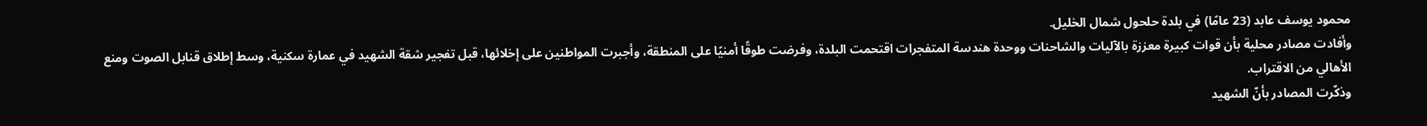محمود يوسف عابد (23 عامًا) في بلدة حلحول شمال الخليل.
وأفادت مصادر محلية بأن قوات كبيرة معززة بالآليات والشاحنات ووحدة هندسة المتفجرات اقتحمت البلدة، وفرضت طوقًا أمنيًا على المنطقة، وأجبرت المواطنين على إخلائها، قبل تفجير شقة الشهيد في عمارة سكنية، وسط إطلاق قنابل الصوت ومنع الأهالي من الاقتراب.
وذكّرت المصادر بأنّ الشهيد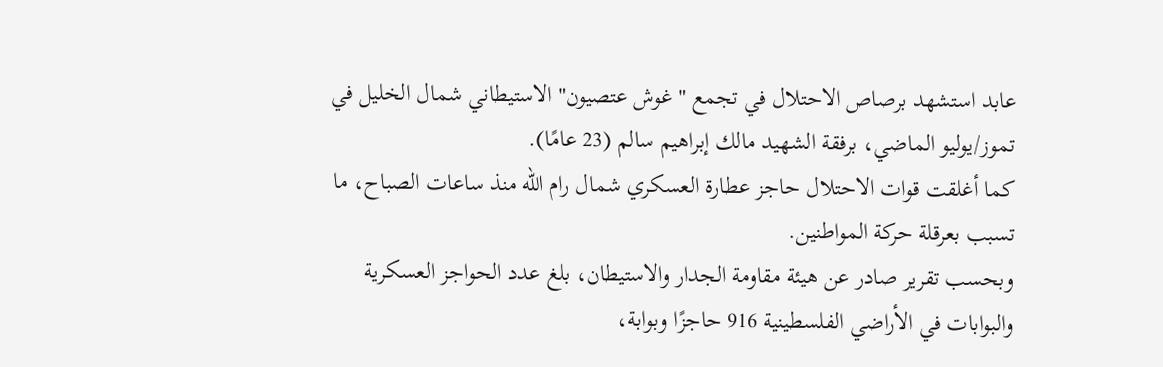عابد استشهد برصاص الاحتلال في تجمع "غوش عتصيون" الاستيطاني شمال الخليل في تموز/يوليو الماضي، برفقة الشهيد مالك إبراهيم سالم (23 عامًا).
كما أغلقت قوات الاحتلال حاجز عطارة العسكري شمال رام الله منذ ساعات الصباح، ما تسبب بعرقلة حركة المواطنين.
وبحسب تقرير صادر عن هيئة مقاومة الجدار والاستيطان، بلغ عدد الحواجز العسكرية والبوابات في الأراضي الفلسطينية 916 حاجزًا وبوابة،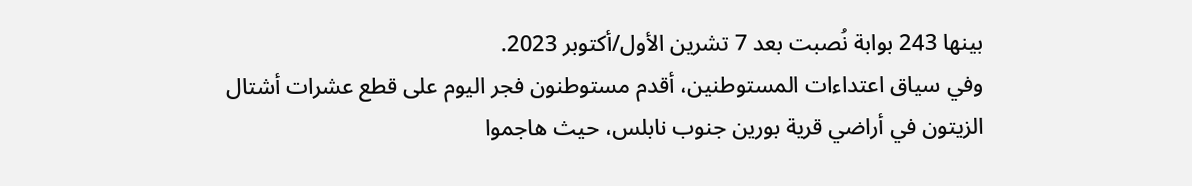بينها 243 بوابة نُصبت بعد 7 تشرين الأول/أكتوبر 2023.
وفي سياق اعتداءات المستوطنين، أقدم مستوطنون فجر اليوم على قطع عشرات أشتال الزيتون في أراضي قرية بورين جنوب نابلس، حيث هاجموا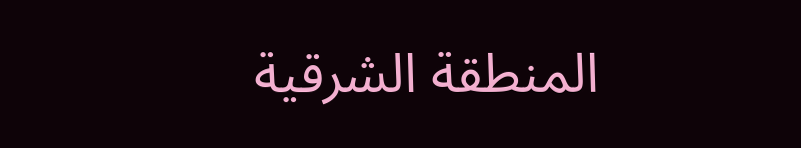المنطقة الشرقية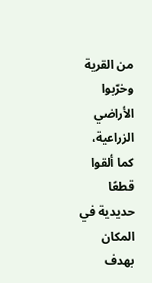من القرية وخرّبوا الأراضي الزراعية، كما ألقوا قطعًا حديدية في المكان بهدف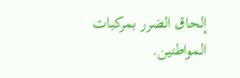إلحاق الضرر بمركبات المواطنين.